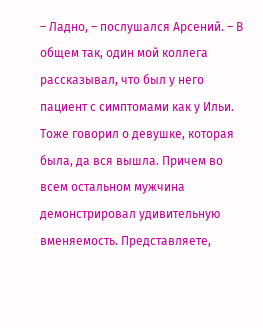– Ладно, – послушался Арсений. – В общем так, один мой коллега рассказывал, что был у него пациент с симптомами как у Ильи. Тоже говорил о девушке, которая была, да вся вышла. Причем во всем остальном мужчина демонстрировал удивительную вменяемость. Представляете,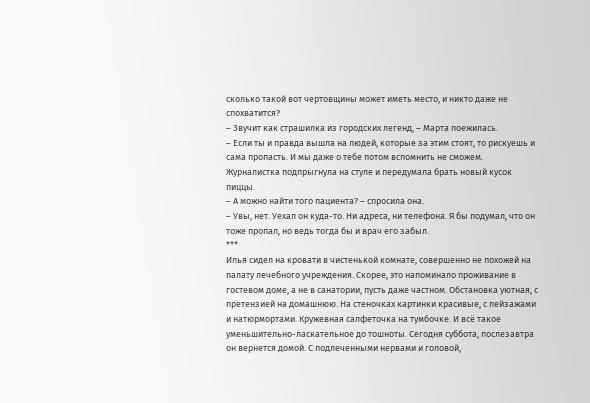сколько такой вот чертовщины может иметь место, и никто даже не спохватится?
– Звучит как страшилка из городских легенд, – Марта поежилась.
– Если ты и правда вышла на людей, которые за этим стоят, то рискуешь и сама пропасть. И мы даже о тебе потом вспомнить не сможем.
Журналистка подпрыгнула на стуле и передумала брать новый кусок пиццы.
– А можно найти того пациента? – спросила она.
– Увы, нет. Уехал он куда-то. Ни адреса, ни телефона. Я бы подумал, что он тоже пропал, но ведь тогда бы и врач его забыл.
***
Илья сидел на кровати в чистенькой комнате, совершенно не похожей на палату лечебного учреждения. Скорее, это напоминало проживание в гостевом доме, а не в санатории, пусть даже частном. Обстановка уютная, с претензией на домашнюю. На стеночках картинки красивые, с пейзажами и натюрмортами. Кружевная салфеточка на тумбочке. И всё такое уменьшительно-ласкательное до тошноты. Сегодня суббота, послезавтра он вернется домой. С подлеченными нервами и головой,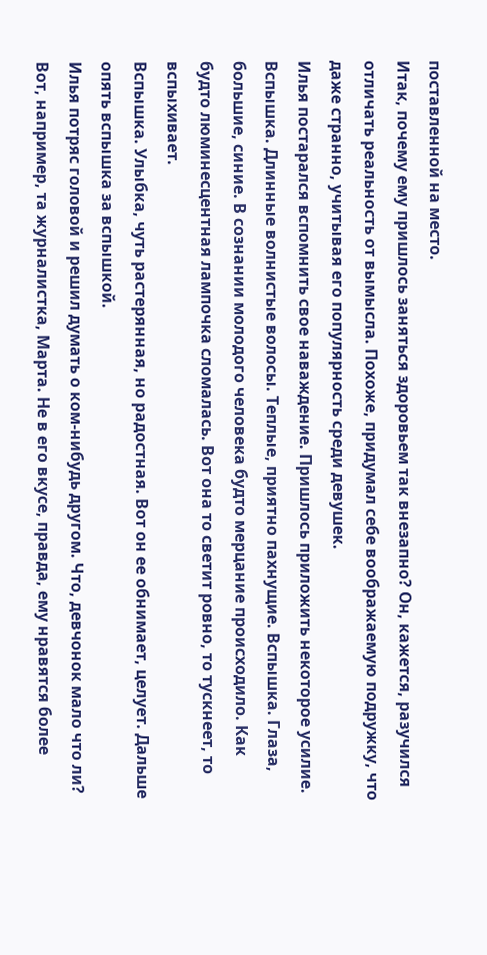поставленной на место.
Итак, почему ему пришлось заняться здоровьем так внезапно? Он, кажется, разучился отличать реальность от вымысла. Похоже, придумал себе воображаемую подружку, что даже странно, учитывая его популярность среди девушек.
Илья постарался вспомнить свое наваждение. Пришлось приложить некоторое усилие. Вспышка. Длинные волнистые волосы. Теплые, приятно пахнущие. Вспышка. Глаза, большие, синие. В сознании молодого человека будто мерцание происходило. Как будто люминесцентная лампочка сломалась. Вот она то светит ровно, то тускнеет, то вспыхивает.
Вспышка. Улыбка, чуть растерянная, но радостная. Вот он ее обнимает, целует. Дальше опять вспышка за вспышкой.
Илья потряс головой и решил думать о ком-нибудь другом. Что, девчонок мало что ли? Вот, например, та журналистка, Марта. Не в его вкусе, правда, ему нравятся более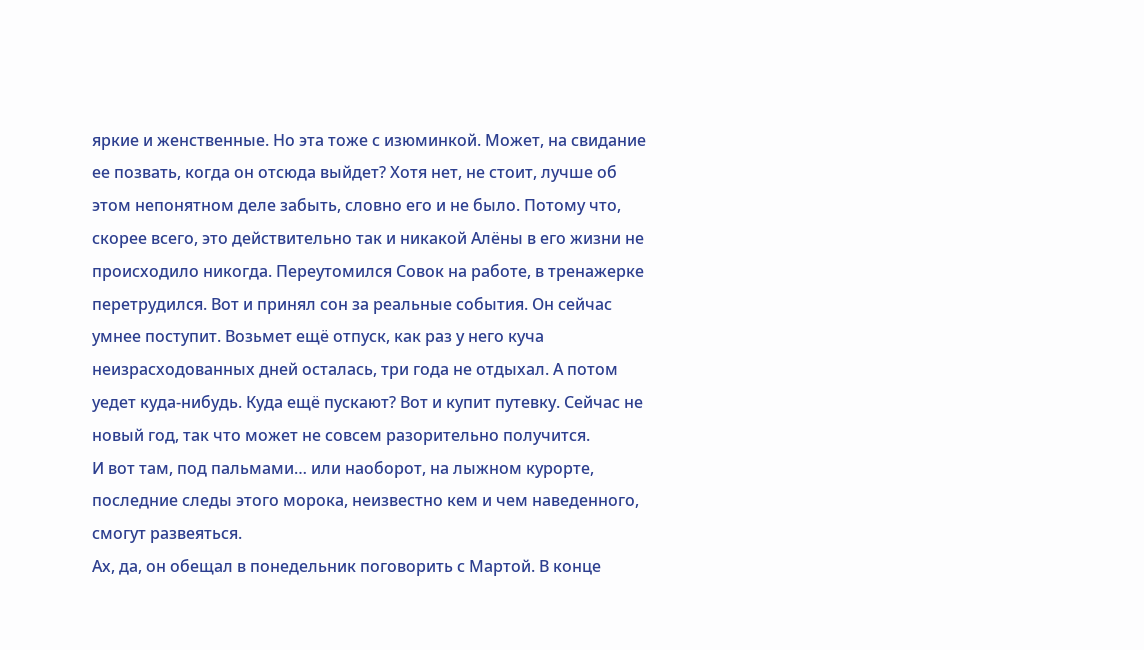яркие и женственные. Но эта тоже с изюминкой. Может, на свидание ее позвать, когда он отсюда выйдет? Хотя нет, не стоит, лучше об этом непонятном деле забыть, словно его и не было. Потому что, скорее всего, это действительно так и никакой Алёны в его жизни не происходило никогда. Переутомился Совок на работе, в тренажерке перетрудился. Вот и принял сон за реальные события. Он сейчас умнее поступит. Возьмет ещё отпуск, как раз у него куча неизрасходованных дней осталась, три года не отдыхал. А потом уедет куда-нибудь. Куда ещё пускают? Вот и купит путевку. Сейчас не новый год, так что может не совсем разорительно получится.
И вот там, под пальмами… или наоборот, на лыжном курорте, последние следы этого морока, неизвестно кем и чем наведенного, смогут развеяться.
Ах, да, он обещал в понедельник поговорить с Мартой. В конце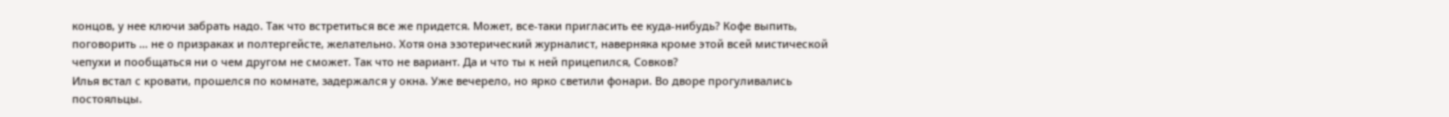концов, у нее ключи забрать надо. Так что встретиться все же придется. Может, все-таки пригласить ее куда-нибудь? Кофе выпить, поговорить … не о призраках и полтергейсте, желательно. Хотя она эзотерический журналист, наверняка кроме этой всей мистической чепухи и пообщаться ни о чем другом не сможет. Так что не вариант. Да и что ты к ней прицепился, Совков?
Илья встал с кровати, прошелся по комнате, задержался у окна. Уже вечерело, но ярко светили фонари. Во дворе прогуливались постояльцы.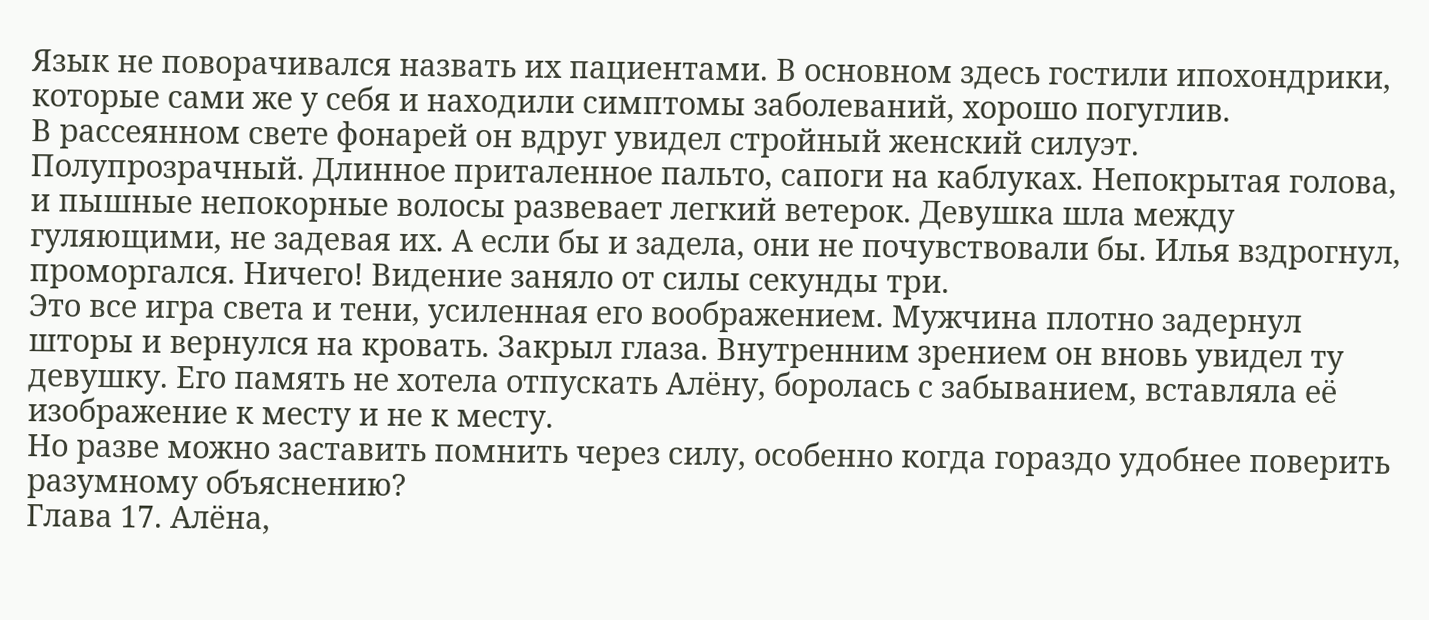Язык не поворачивался назвать их пациентами. В основном здесь гостили ипохондрики, которые сами же у себя и находили симптомы заболеваний, хорошо погуглив.
В рассеянном свете фонарей он вдруг увидел стройный женский силуэт. Полупрозрачный. Длинное приталенное пальто, сапоги на каблуках. Непокрытая голова, и пышные непокорные волосы развевает легкий ветерок. Девушка шла между гуляющими, не задевая их. А если бы и задела, они не почувствовали бы. Илья вздрогнул, проморгался. Ничего! Видение заняло от силы секунды три.
Это все игра света и тени, усиленная его воображением. Мужчина плотно задернул шторы и вернулся на кровать. Закрыл глаза. Внутренним зрением он вновь увидел ту девушку. Его память не хотела отпускать Алёну, боролась с забыванием, вставляла её изображение к месту и не к месту.
Но разве можно заставить помнить через силу, особенно когда гораздо удобнее поверить разумному объяснению?
Глава 17. Алёна,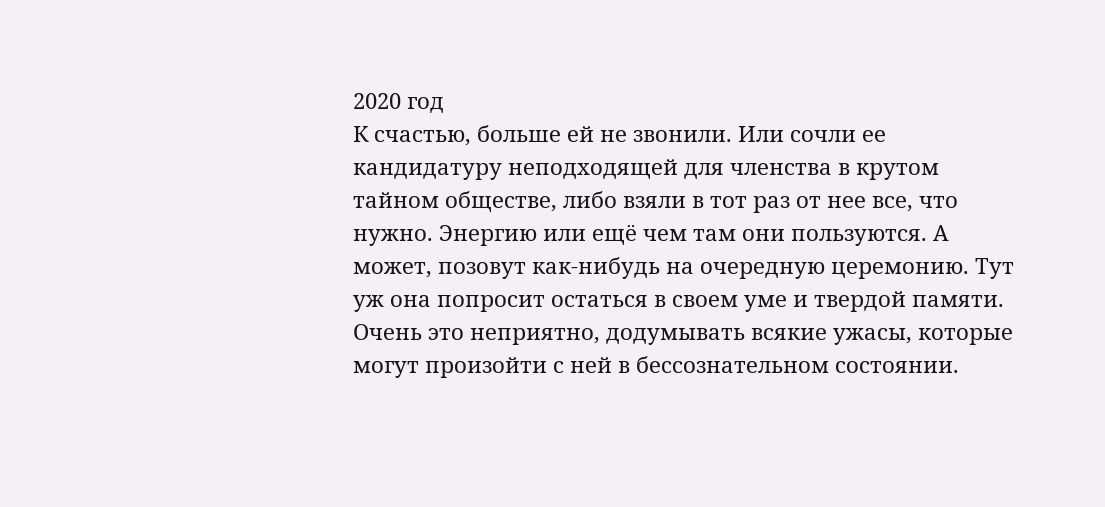2020 год
К счастью, больше ей не звонили. Или сочли ее кандидатуру неподходящей для членства в крутом тайном обществе, либо взяли в тот раз от нее все, что нужно. Энергию или ещё чем там они пользуются. А может, позовут как-нибудь на очередную церемонию. Тут уж она попросит остаться в своем уме и твердой памяти. Очень это неприятно, додумывать всякие ужасы, которые могут произойти с ней в бессознательном состоянии.